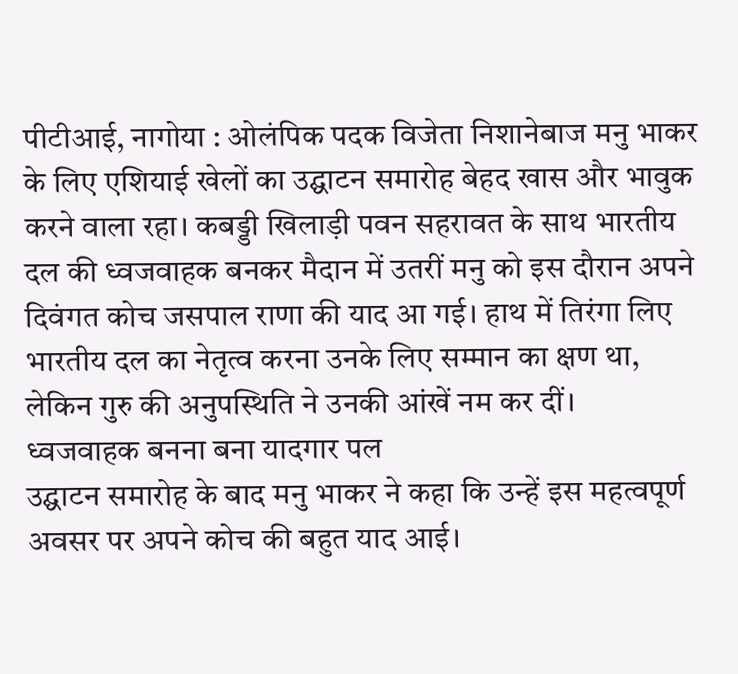पीटीआई, नागोया : ओलंपिक पदक विजेता निशानेबाज मनु भाकर के लिए एशियाई खेलों का उद्घाटन समारोह बेहद खास और भावुक करने वाला रहा। कबड्डी खिलाड़ी पवन सहरावत के साथ भारतीय दल की ध्वजवाहक बनकर मैदान में उतरीं मनु को इस दौरान अपने दिवंगत कोच जसपाल राणा की याद आ गई। हाथ में तिरंगा लिए भारतीय दल का नेतृत्व करना उनके लिए सम्मान का क्षण था, लेकिन गुरु की अनुपस्थिति ने उनकी आंखें नम कर दीं।
ध्वजवाहक बनना बना यादगार पल
उद्घाटन समारोह के बाद मनु भाकर ने कहा कि उन्हें इस महत्वपूर्ण अवसर पर अपने कोच की बहुत याद आई।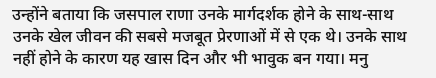उन्होंने बताया कि जसपाल राणा उनके मार्गदर्शक होने के साथ-साथ उनके खेल जीवन की सबसे मजबूत प्रेरणाओं में से एक थे। उनके साथ नहीं होने के कारण यह खास दिन और भी भावुक बन गया। मनु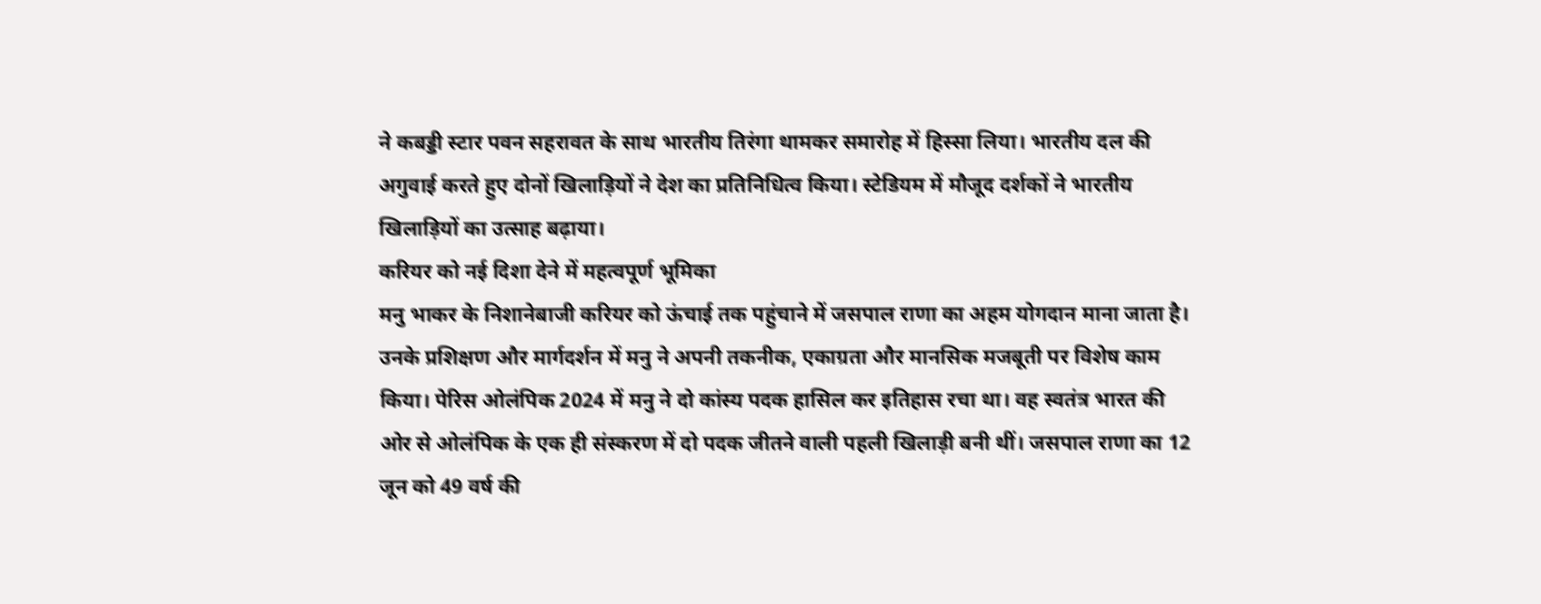ने कबड्डी स्टार पवन सहरावत के साथ भारतीय तिरंगा थामकर समारोह में हिस्सा लिया। भारतीय दल की अगुवाई करते हुए दोनों खिलाड़ियों ने देश का प्रतिनिधित्व किया। स्टेडियम में मौजूद दर्शकों ने भारतीय खिलाड़ियों का उत्साह बढ़ाया।
करियर को नई दिशा देने में महत्वपूर्ण भूमिका
मनु भाकर के निशानेबाजी करियर को ऊंचाई तक पहुंचाने में जसपाल राणा का अहम योगदान माना जाता है। उनके प्रशिक्षण और मार्गदर्शन में मनु ने अपनी तकनीक, एकाग्रता और मानसिक मजबूती पर विशेष काम किया। पेरिस ओलंपिक 2024 में मनु ने दो कांस्य पदक हासिल कर इतिहास रचा था। वह स्वतंत्र भारत की ओर से ओलंपिक के एक ही संस्करण में दो पदक जीतने वाली पहली खिलाड़ी बनी थीं। जसपाल राणा का 12 जून को 49 वर्ष की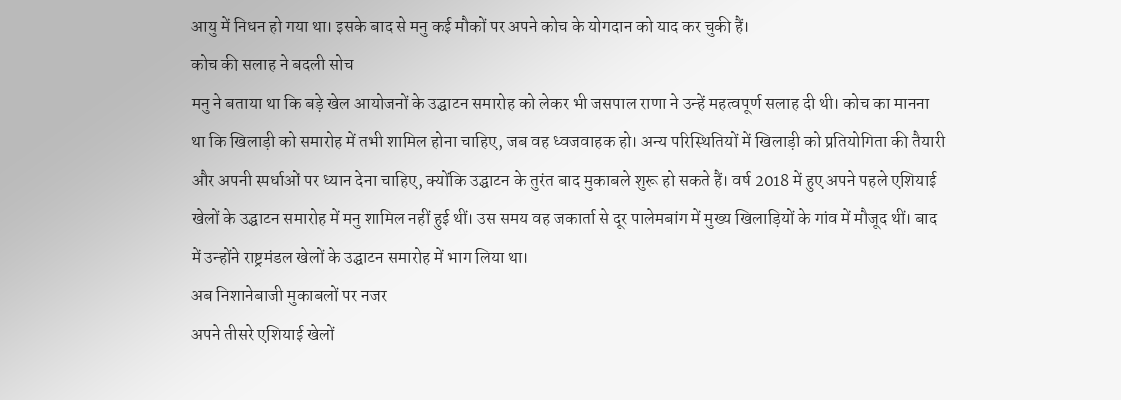आयु में निधन हो गया था। इसके बाद से मनु कई मौकों पर अपने कोच के योगदान को याद कर चुकी हैं।
कोच की सलाह ने बदली सोच
मनु ने बताया था कि बड़े खेल आयोजनों के उद्घाटन समारोह को लेकर भी जसपाल राणा ने उन्हें महत्वपूर्ण सलाह दी थी। कोच का मानना था कि खिलाड़ी को समारोह में तभी शामिल होना चाहिए, जब वह ध्वजवाहक हो। अन्य परिस्थितियों में खिलाड़ी को प्रतियोगिता की तैयारी और अपनी स्पर्धाओं पर ध्यान देना चाहिए, क्योंकि उद्घाटन के तुरंत बाद मुकाबले शुरू हो सकते हैं। वर्ष 2018 में हुए अपने पहले एशियाई खेलों के उद्घाटन समारोह में मनु शामिल नहीं हुई थीं। उस समय वह जकार्ता से दूर पालेमबांग में मुख्य खिलाड़ियों के गांव में मौजूद थीं। बाद में उन्होंने राष्ट्रमंडल खेलों के उद्घाटन समारोह में भाग लिया था।
अब निशानेबाजी मुकाबलों पर नजर
अपने तीसरे एशियाई खेलों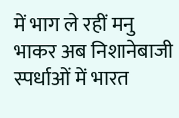में भाग ले रहीं मनु भाकर अब निशानेबाजी स्पर्धाओं में भारत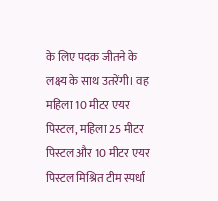के लिए पदक जीतने के लक्ष्य के साथ उतरेंगी। वह महिला 10 मीटर एयर पिस्टल, महिला 25 मीटर पिस्टल और 10 मीटर एयर पिस्टल मिश्रित टीम स्पर्धा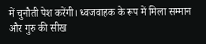में चुनौती पेश करेंगी। ध्वजवाहक के रूप में मिला सम्मान और गुरु की सीख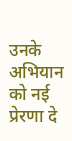उनके अभियान को नई प्रेरणा दे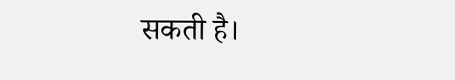सकती है।